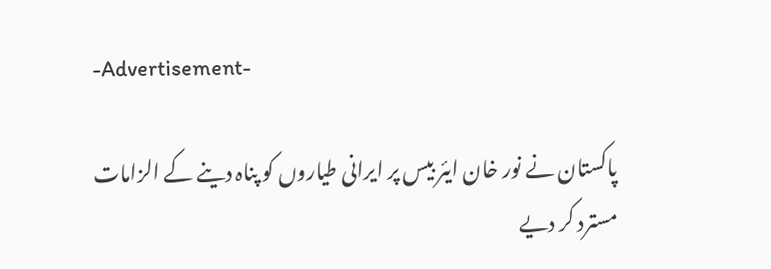-Advertisement-

پاکستان نے نور خان ایئر بیس پر ایرانی طیاروں کو پناہ دینے کے الزامات مسترد کر دیے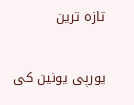تازہ ترین

یورپی یونین کی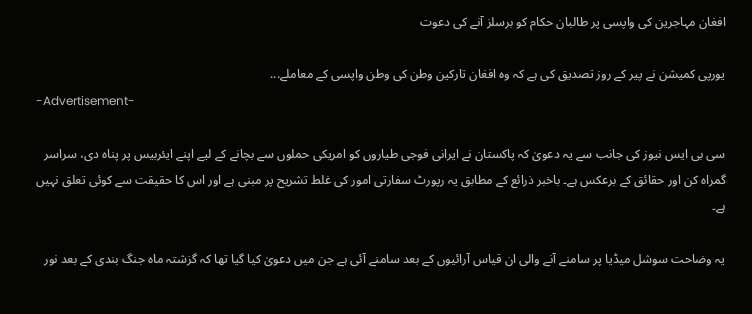افغان مہاجرین کی واپسی پر طالبان حکام کو برسلز آنے کی دعوت

یورپی کمیشن نے پیر کے روز تصدیق کی ہے کہ وہ افغان تارکین وطن کی وطن واپسی کے معاملے...
-Advertisement-

سی بی ایس نیوز کی جانب سے یہ دعویٰ کہ پاکستان نے ایرانی فوجی طیاروں کو امریکی حملوں سے بچانے کے لیے اپنے ایئربیس پر پناہ دی، سراسر گمراہ کن اور حقائق کے برعکس ہے۔ باخبر ذرائع کے مطابق یہ رپورٹ سفارتی امور کی غلط تشریح پر مبنی ہے اور اس کا حقیقت سے کوئی تعلق نہیں ہے۔

یہ وضاحت سوشل میڈیا پر سامنے آنے والی ان قیاس آرائیوں کے بعد سامنے آئی ہے جن میں دعویٰ کیا گیا تھا کہ گزشتہ ماہ جنگ بندی کے بعد نور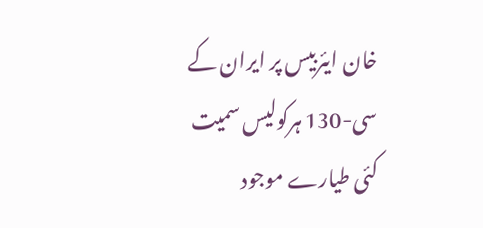خان ایئربیس پر ایران کے سی-130 ہرکولیس سمیت کئی طیارے موجود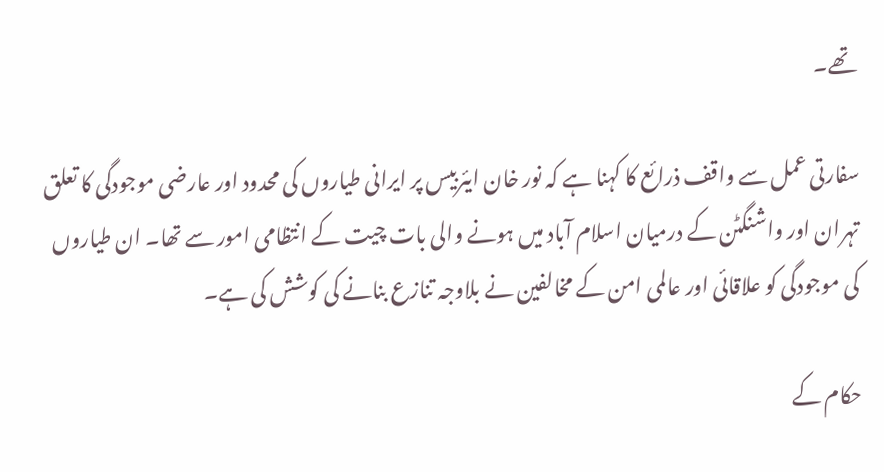تھے۔

سفارتی عمل سے واقف ذرائع کا کہنا ہے کہ نور خان ایئربیس پر ایرانی طیاروں کی محدود اور عارضی موجودگی کا تعلق تہران اور واشنگٹن کے درمیان اسلام آباد میں ہونے والی بات چیت کے انتظامی امور سے تھا۔ ان طیاروں کی موجودگی کو علاقائی اور عالمی امن کے مخالفین نے بلاوجہ تنازع بنانے کی کوشش کی ہے۔

حکام کے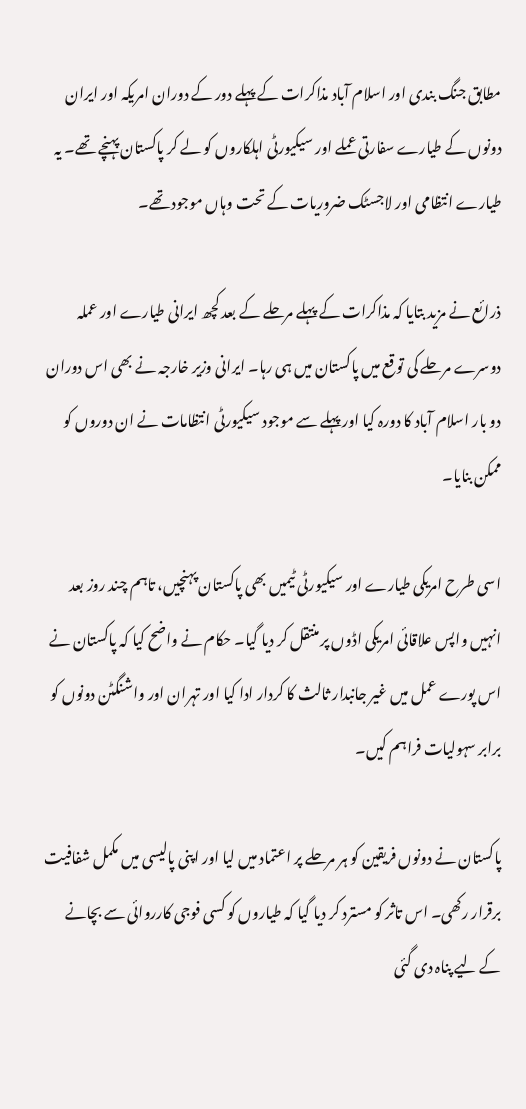مطابق جنگ بندی اور اسلام آباد مذاکرات کے پہلے دور کے دوران امریکہ اور ایران دونوں کے طیارے سفارتی عملے اور سیکیورٹی اہلکاروں کو لے کر پاکستان پہنچے تھے۔ یہ طیارے انتظامی اور لاجسٹک ضروریات کے تحت وہاں موجود تھے۔

ذرائع نے مزید بتایا کہ مذاکرات کے پہلے مرحلے کے بعد کچھ ایرانی طیارے اور عملہ دوسرے مرحلے کی توقع میں پاکستان میں ہی رہا۔ ایرانی وزیر خارجہ نے بھی اس دوران دو بار اسلام آباد کا دورہ کیا اور پہلے سے موجود سیکیورٹی انتظامات نے ان دوروں کو ممکن بنایا۔

اسی طرح امریکی طیارے اور سیکیورٹی ٹیمیں بھی پاکستان پہنچیں، تاہم چند روز بعد انہیں واپس علاقائی امریکی اڈوں پر منتقل کر دیا گیا۔ حکام نے واضح کیا کہ پاکستان نے اس پورے عمل میں غیر جانبدار ثالث کا کردار ادا کیا اور تہران اور واشنگٹن دونوں کو برابر سہولیات فراہم کیں۔

پاکستان نے دونوں فریقین کو ہر مرحلے پر اعتماد میں لیا اور اپنی پالیسی میں مکمل شفافیت برقرار رکھی۔ اس تاثر کو مسترد کر دیا گیا کہ طیاروں کو کسی فوجی کارروائی سے بچانے کے لیے پناہ دی گئی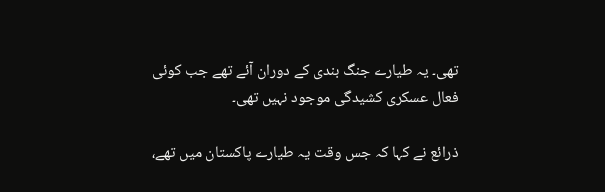تھی۔ یہ طیارے جنگ بندی کے دوران آئے تھے جب کوئی فعال عسکری کشیدگی موجود نہیں تھی۔

ذرائع نے کہا کہ جس وقت یہ طیارے پاکستان میں تھے،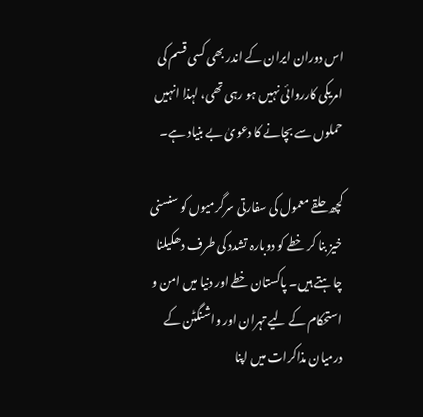اس دوران ایران کے اندر بھی کسی قسم کی امریکی کارروائی نہیں ہو رہی تھی، لہذا انہیں حملوں سے بچانے کا دعویٰ بے بنیاد ہے۔

کچھ حلقے معمول کی سفارتی سرگرمیوں کو سنسنی خیز بنا کر خطے کو دوبارہ تشدد کی طرف دھکیلنا چاہتے ہیں۔ پاکستان خطے اور دنیا میں امن و استحکام کے لیے تہران اور واشنگٹن کے درمیان مذاکرات میں اپنا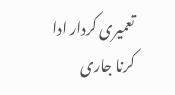تعمیری کردار ادا کرنا جاری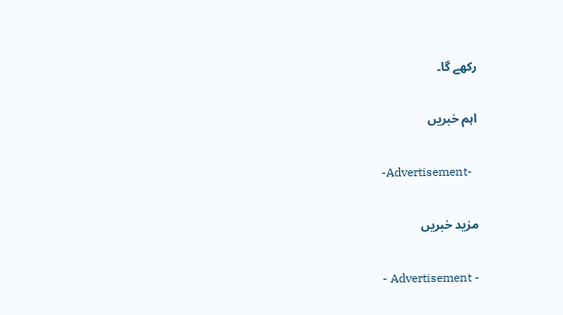رکھے گا۔

اہم خبریں

-Advertisement-

مزید خبریں

- Advertisement -